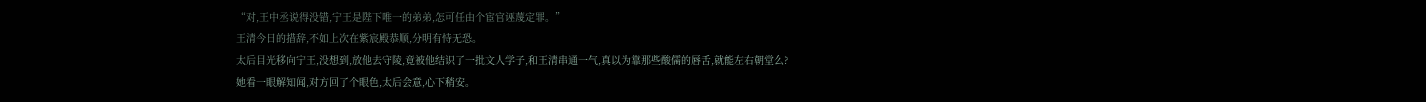“对,王中丞说得没错,宁王是陛下唯一的弟弟,怎可任由个宦官诬蔑定罪。”
王清今日的措辞,不如上次在紫宸殿恭顺,分明有恃无恐。
太后目光移向宁王,没想到,放他去守陵,竟被他结识了一批文人学子,和王清串通一气,真以为靠那些酸儒的唇舌,就能左右朝堂么?
她看一眼解知闻,对方回了个眼色,太后会意,心下稍安。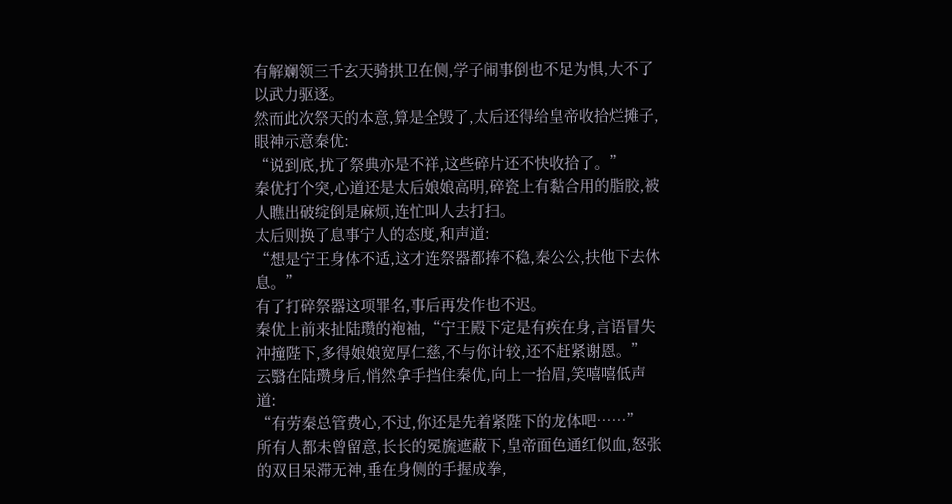有解斓领三千玄天骑拱卫在侧,学子闹事倒也不足为惧,大不了以武力驱逐。
然而此次祭天的本意,算是全毁了,太后还得给皇帝收拾烂摊子,眼神示意秦优:
“说到底,扰了祭典亦是不祥,这些碎片还不快收拾了。”
秦优打个突,心道还是太后娘娘高明,碎瓷上有黏合用的脂胶,被人瞧出破绽倒是麻烦,连忙叫人去打扫。
太后则换了息事宁人的态度,和声道:
“想是宁王身体不适,这才连祭器都捧不稳,秦公公,扶他下去休息。”
有了打碎祭器这项罪名,事后再发作也不迟。
秦优上前来扯陆瓒的袍袖,“宁王殿下定是有疾在身,言语冒失冲撞陛下,多得娘娘宽厚仁慈,不与你计较,还不赶紧谢恩。”
云翳在陆瓒身后,悄然拿手挡住秦优,向上一抬眉,笑嘻嘻低声道:
“有劳秦总管费心,不过,你还是先着紧陛下的龙体吧……”
所有人都未曾留意,长长的冕旒遮蔽下,皇帝面色通红似血,怒张的双目呆滞无神,垂在身侧的手握成拳,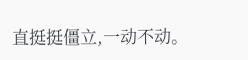直挺挺僵立,一动不动。